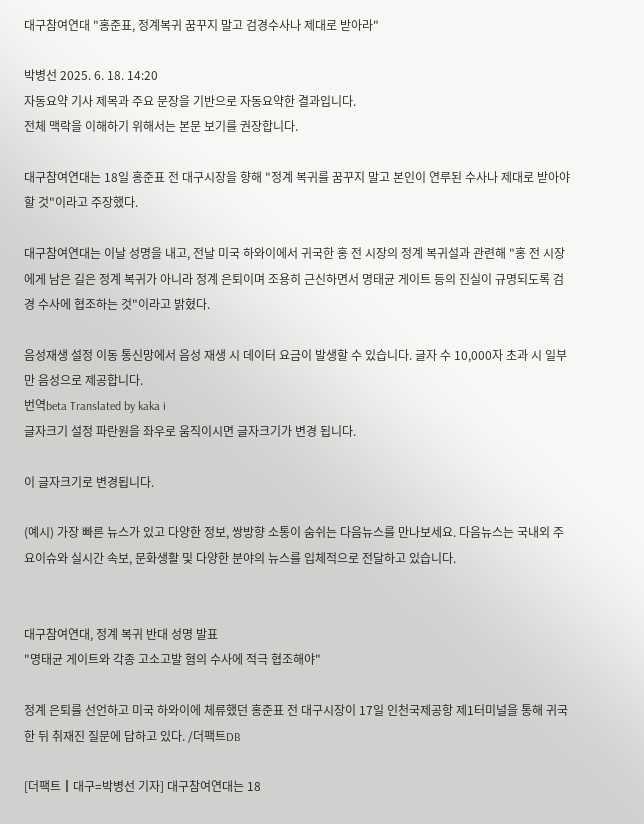대구참여연대 "홍준표, 정계복귀 꿈꾸지 말고 검경수사나 제대로 받아라"

박병선 2025. 6. 18. 14:20
자동요약 기사 제목과 주요 문장을 기반으로 자동요약한 결과입니다.
전체 맥락을 이해하기 위해서는 본문 보기를 권장합니다.

대구참여연대는 18일 홍준표 전 대구시장을 향해 "정계 복귀를 꿈꾸지 말고 본인이 연루된 수사나 제대로 받아야 할 것"이라고 주장했다.

대구참여연대는 이날 성명을 내고, 전날 미국 하와이에서 귀국한 홍 전 시장의 정계 복귀설과 관련해 "홍 전 시장에게 남은 길은 정계 복귀가 아니라 정계 은퇴이며 조용히 근신하면서 명태균 게이트 등의 진실이 규명되도록 검경 수사에 협조하는 것"이라고 밝혔다.

음성재생 설정 이동 통신망에서 음성 재생 시 데이터 요금이 발생할 수 있습니다. 글자 수 10,000자 초과 시 일부만 음성으로 제공합니다.
번역beta Translated by kaka i
글자크기 설정 파란원을 좌우로 움직이시면 글자크기가 변경 됩니다.

이 글자크기로 변경됩니다.

(예시) 가장 빠른 뉴스가 있고 다양한 정보, 쌍방향 소통이 숨쉬는 다음뉴스를 만나보세요. 다음뉴스는 국내외 주요이슈와 실시간 속보, 문화생활 및 다양한 분야의 뉴스를 입체적으로 전달하고 있습니다.


대구참여연대, 정계 복귀 반대 성명 발표
"명태균 게이트와 각종 고소고발 혐의 수사에 적극 협조해야"

정계 은퇴를 선언하고 미국 하와이에 체류했던 홍준표 전 대구시장이 17일 인천국제공항 제1터미널을 통해 귀국한 뒤 취재진 질문에 답하고 있다. /더팩트DB

[더팩트┃대구=박병선 기자] 대구참여연대는 18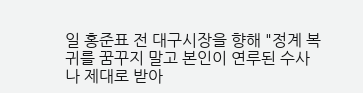일 홍준표 전 대구시장을 향해 "정계 복귀를 꿈꾸지 말고 본인이 연루된 수사나 제대로 받아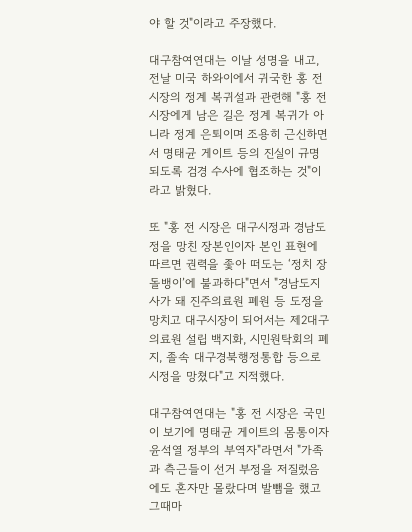야 할 것"이라고 주장했다.

대구참여연대는 이날 성명을 내고, 전날 미국 하와이에서 귀국한 홍 전 시장의 정계 복귀설과 관련해 "홍 전 시장에게 남은 길은 정계 복귀가 아니라 정계 은퇴이며 조용히 근신하면서 명태균 게이트 등의 진실이 규명되도록 검경 수사에 협조하는 것"이라고 밝혔다.

또 "홍 전 시장은 대구시정과 경남도정을 망친 장본인이자 본인 표현에 따르면 권력을 좇아 떠도는 ‘정치 장돌뱅이’에 불과하다"면서 "경남도지사가 돼 진주의료원 폐원 등 도정을 망치고 대구시장이 되어서는 제2대구의료원 설립 백지화, 시민원탁회의 폐지, 졸속 대구경북행정통합 등으로 시정을 망쳤다"고 지적했다.

대구참여연대는 "홍 전 시장은 국민이 보기에 명태균 게이트의 몸통이자 윤석열 정부의 부역자"라면서 "가족과 측근들이 선거 부정을 저질렀음에도 혼자만 몰랐다며 발뺌을 했고 그때마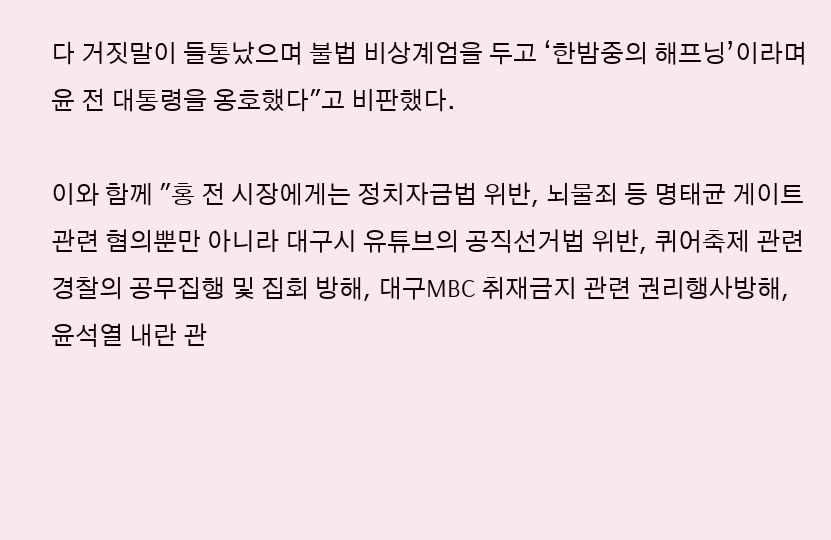다 거짓말이 들통났으며 불법 비상계엄을 두고 ‘한밤중의 해프닝’이라며 윤 전 대통령을 옹호했다"고 비판했다.

이와 함께 "홍 전 시장에게는 정치자금법 위반, 뇌물죄 등 명태균 게이트 관련 혐의뿐만 아니라 대구시 유튜브의 공직선거법 위반, 퀴어축제 관련 경찰의 공무집행 및 집회 방해, 대구MBC 취재금지 관련 권리행사방해, 윤석열 내란 관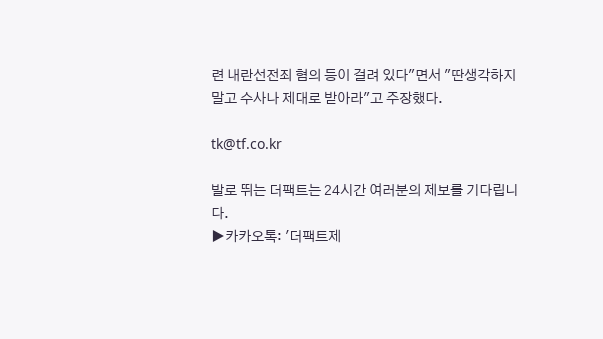련 내란선전죄 혐의 등이 걸려 있다"면서 "딴생각하지 말고 수사나 제대로 받아라"고 주장했다.

tk@tf.co.kr

발로 뛰는 더팩트는 24시간 여러분의 제보를 기다립니다.
▶카카오톡: '더팩트제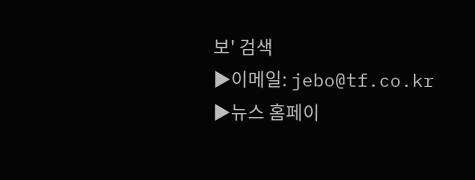보' 검색
▶이메일: jebo@tf.co.kr
▶뉴스 홈페이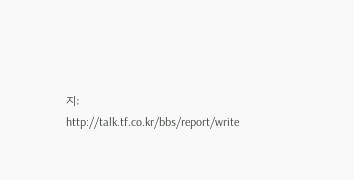지: http://talk.tf.co.kr/bbs/report/write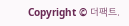Copyright © 더팩트.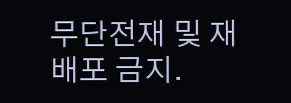무단전재 및 재배포 금지.